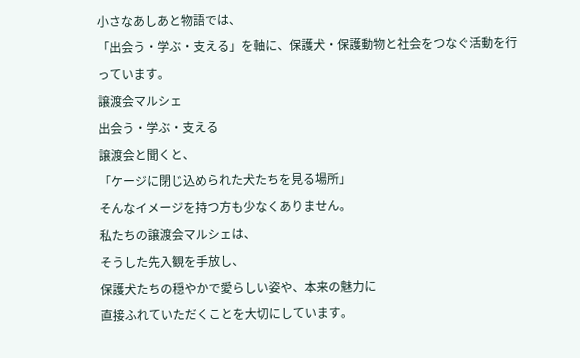小さなあしあと物語では、
「出会う・学ぶ・支える」を軸に、保護犬・保護動物と社会をつなぐ活動を行っています。
譲渡会マルシェ
出会う・学ぶ・支える
譲渡会と聞くと、
「ケージに閉じ込められた犬たちを見る場所」
そんなイメージを持つ方も少なくありません。
私たちの譲渡会マルシェは、
そうした先入観を手放し、
保護犬たちの穏やかで愛らしい姿や、本来の魅力に
直接ふれていただくことを大切にしています。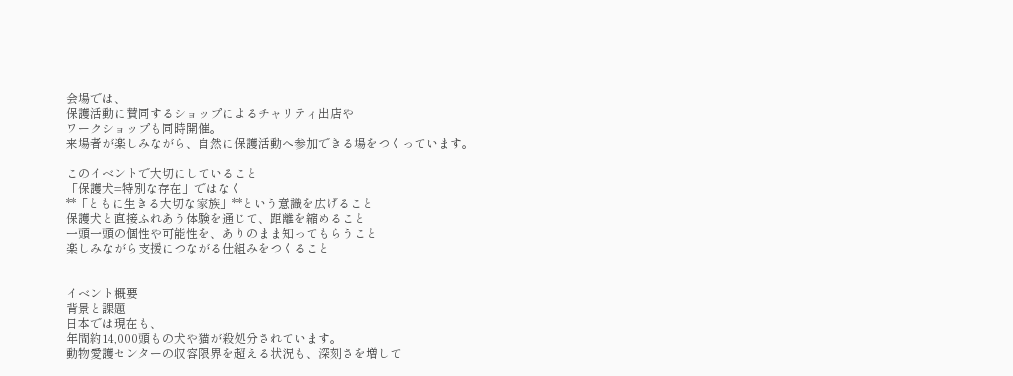会場では、
保護活動に賛同するショップによるチャリティ出店や
ワークショップも同時開催。
来場者が楽しみながら、自然に保護活動へ参加できる場をつくっています。

このイベントで大切にしていること
「保護犬=特別な存在」ではなく
**「ともに生きる大切な家族」**という意識を広げること
保護犬と直接ふれあう体験を通じて、距離を縮めること
一頭一頭の個性や可能性を、ありのまま知ってもらうこと
楽しみながら支援につながる仕組みをつくること


イベント概要
背景と課題
日本では現在も、
年間約14,000頭もの犬や猫が殺処分されています。
動物愛護センターの収容限界を超える状況も、深刻さを増して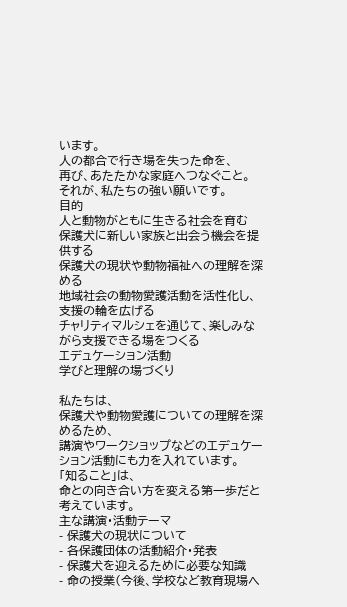います。
人の都合で行き場を失った命を、
再び、あたたかな家庭へつなぐこと。
それが、私たちの強い願いです。
目的
人と動物がともに生きる社会を育む
保護犬に新しい家族と出会う機会を提供する
保護犬の現状や動物福祉への理解を深める
地域社会の動物愛護活動を活性化し、支援の輪を広げる
チャリティマルシェを通じて、楽しみながら支援できる場をつくる
エデュケーション活動
学びと理解の場づくり

私たちは、
保護犬や動物愛護についての理解を深めるため、
講演やワークショップなどのエデュケーション活動にも力を入れています。
「知ること」は、
命との向き合い方を変える第一歩だと考えています。
主な講演・活動テーマ
- 保護犬の現状について
- 各保護団体の活動紹介・発表
- 保護犬を迎えるために必要な知識
- 命の授業(今後、学校など教育現場へ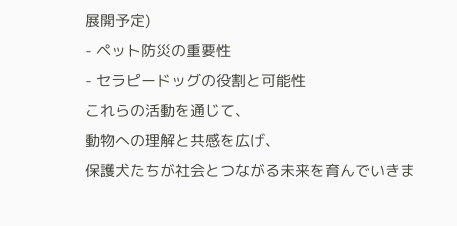展開予定)
- ペット防災の重要性
- セラピードッグの役割と可能性
これらの活動を通じて、
動物への理解と共感を広げ、
保護犬たちが社会とつながる未来を育んでいきま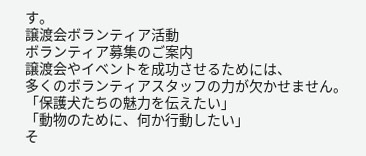す。
譲渡会ボランティア活動
ボランティア募集のご案内
譲渡会やイベントを成功させるためには、
多くのボランティアスタッフの力が欠かせません。
「保護犬たちの魅力を伝えたい」
「動物のために、何か行動したい」
そ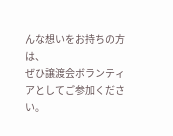んな想いをお持ちの方は、
ぜひ譲渡会ボランティアとしてご参加ください。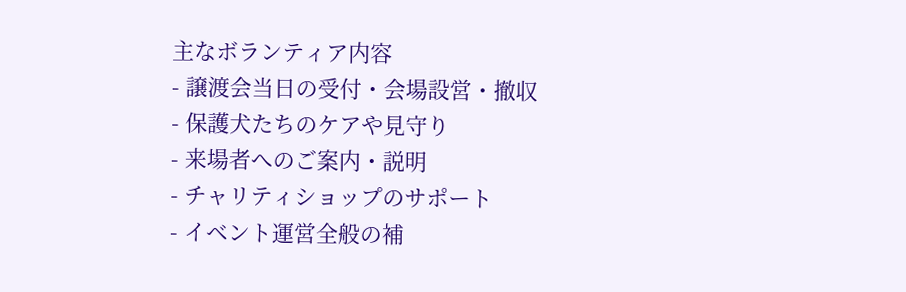主なボランティア内容
- 譲渡会当日の受付・会場設営・撤収
- 保護犬たちのケアや見守り
- 来場者へのご案内・説明
- チャリティショップのサポート
- イベント運営全般の補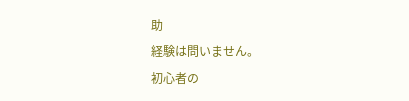助
経験は問いません。
初心者の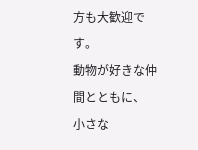方も大歓迎です。
動物が好きな仲間とともに、
小さな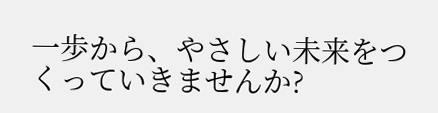一歩から、やさしい未来をつくっていきませんか?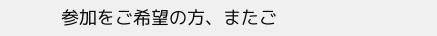参加をご希望の方、またご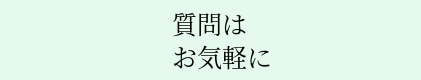質問は
お気軽に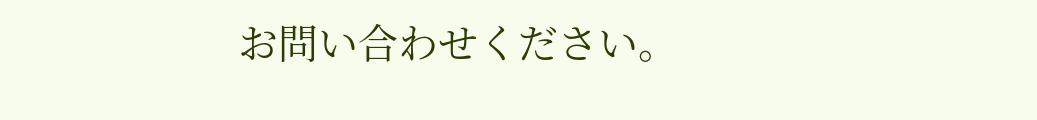お問い合わせください。